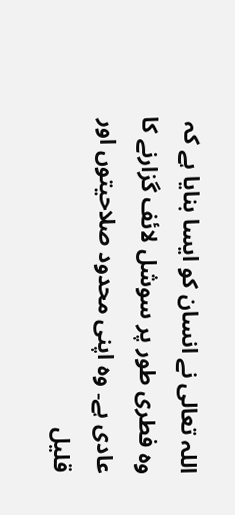اللہ تعالی نے انسان کو ایسا بنایا ہے کہ وہ فطری طور پر سوشل لائف گزارنے کا عادی ہے۔ وہ اپنی محدود صلاحیتوں اور قلیل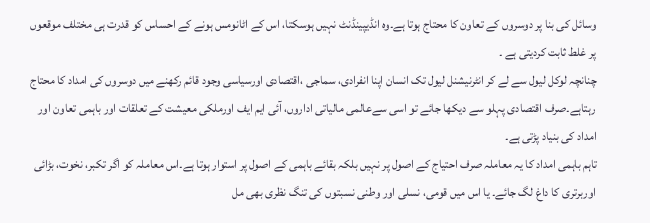وسائل کی بنا پر دوسروں کے تعاون کا محتاج ہوتا ہے۔وہ انڈیپینڈنٹ نہیں ہوسکتا، اس کے اٹانومس ہونے کے احساس کو قدرت ہی مختلف موقعوں پر غلط ثابت کردیتی ہے ۔
چنانچہ لوکل لیول سے لے کر انٹرنیشنل لیول تک انسان اپنا انفرادی، سماجی ،اقتصادی اورسیاسی وجود قائم رکھنے میں دوسروں کی امداد کا محتاج رہتاہے۔صرف اقتصادی پہلو سے دیکھا جائے تو اسی سےعالمی مالیاتی اداروں، آئی ایم ایف اورملکی معیشت کے تعلقات اور باہمی تعاون اور امداد کی بنیاد پڑتی ہے۔
تاہم باہمی امداد کا یہ معاملہ صرف احتیاج کے اصول پر نہیں بلکہ بقائے باہمی کے اصول پر استوار ہوتا ہے۔اس معاملہ کو اگر تکبر، نخوت، بڑائی اوربرتری کا داغ لگ جائے۔ یا اس میں قومی، نسلی اور وطنی نسبتوں کی تنگ نظری بھی مل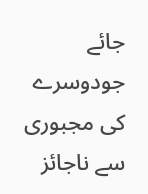جائے جودوسرے کی مجبوری سے ناجائز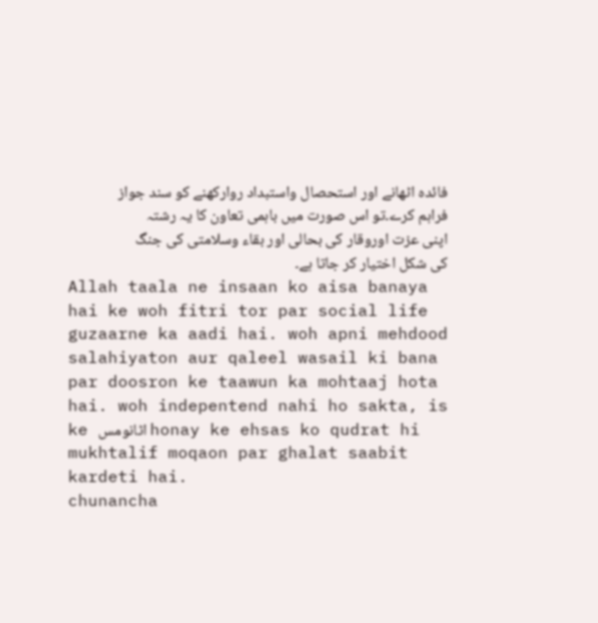فائدہ اٹھانے اور استحصال واستبداد روارکھنے کو سند جواز فراہم کرے۔تو اس صورت میں باہمی تعاون کا یہ رشتہ اپنی عزت اوروقار کی بحالی اور بقاء وسلامتی کی جنگ کی شکل اختیار کر جاتا ہے۔
Allah taala ne insaan ko aisa banaya hai ke woh fitri tor par social life guzaarne ka aadi hai. woh apni mehdood salahiyaton aur qaleel wasail ki bana par doosron ke taawun ka mohtaaj hota hai. woh indepentend nahi ho sakta, is ke اٹانومس honay ke ehsas ko qudrat hi mukhtalif moqaon par ghalat saabit kardeti hai.
chunancha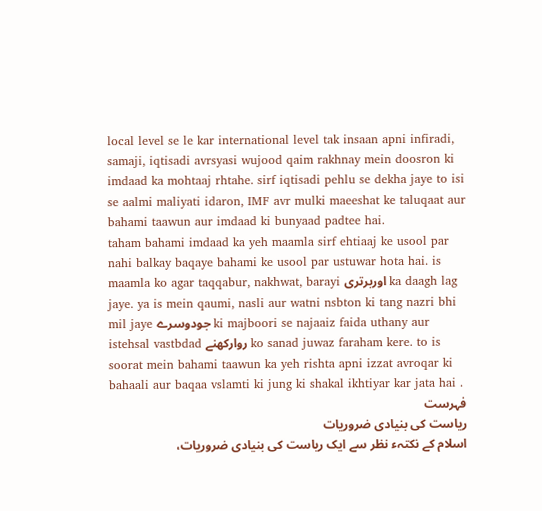local level se le kar international level tak insaan apni infiradi, samaji, iqtisadi avrsyasi wujood qaim rakhnay mein doosron ki imdaad ka mohtaaj rhtahe. sirf iqtisadi pehlu se dekha jaye to isi se aalmi maliyati idaron, IMF avr mulki maeeshat ke taluqaat aur bahami taawun aur imdaad ki bunyaad padtee hai.
taham bahami imdaad ka yeh maamla sirf ehtiaaj ke usool par nahi balkay baqaye bahami ke usool par ustuwar hota hai. is maamla ko agar taqqabur, nakhwat, barayi اوربرتری ka daagh lag jaye. ya is mein qaumi, nasli aur watni nsbton ki tang nazri bhi mil jaye جودوسرے ki majboori se najaaiz faida uthany aur istehsal vastbdad روارکھنے ko sanad juwaz faraham kere. to is soorat mein bahami taawun ka yeh rishta apni izzat avroqar ki bahaali aur baqaa vslamti ki jung ki shakal ikhtiyar kar jata hai .
فہرست
ریاست کی بنیادی ضروریات
اسلام کے نکتہء نظر سے ایک ریاست کی بنیادی ضروریات،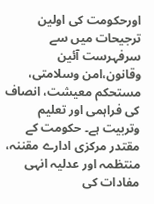اورحکومت کی اولین ترجیحات میں سے سرفہرست آئین وقانون،امن وسلامتی، مستحکم معیشت، انصاف کی فراہمی اور تعلیم وتربیت ہے۔ حکومت کے مقتدر مرکزی ادارے مقننہ، منتظمہ اور عدلیہ انہی مفادات کی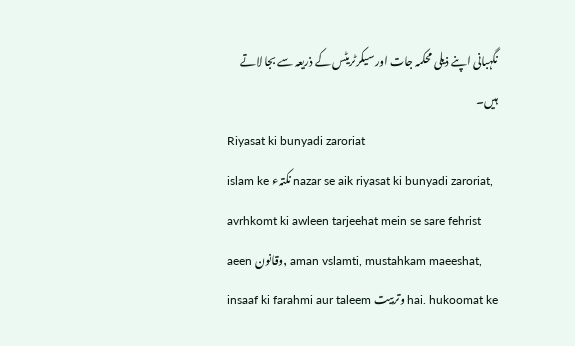نگہبانی اپنے ذیلی محکمہ جات اور سیکرٹریٹس کے ذریعہ سے بجا لاتے ہیں۔
Riyasat ki bunyadi zaroriat
islam ke نکتہء nazar se aik riyasat ki bunyadi zaroriat, avrhkomt ki awleen tarjeehat mein se sare fehrist aeen وقانون, aman vslamti, mustahkam maeeshat, insaaf ki farahmi aur taleem وتربیت hai. hukoomat ke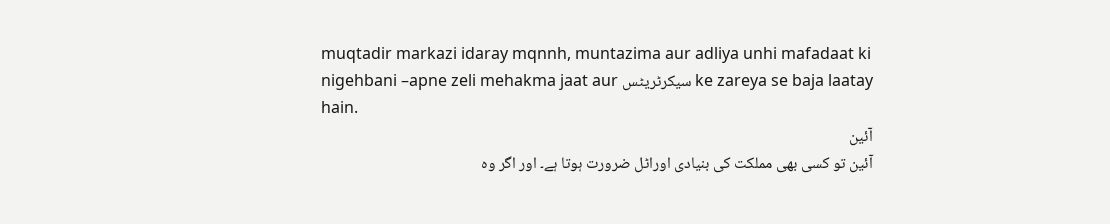muqtadir markazi idaray mqnnh, muntazima aur adliya unhi mafadaat ki nigehbani –apne zeli mehakma jaat aur سیکرٹریٹس ke zareya se baja laatay hain.
آئین
آئین تو کسی بھی مملکت کی بنیادی اوراٹل ضرورت ہوتا ہے۔ اور اگر وہ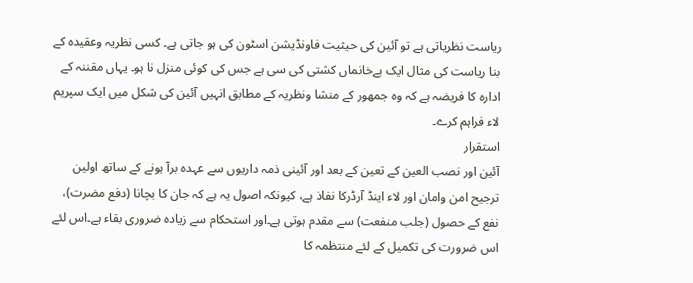ریاست نظریاتی ہے تو آئین کی حیثیت فاونڈیشن اسٹون کی ہو جاتی ہے۔ کسی نظریہ وعقیدہ کے بنا ریاست کی مثال ایک بےخانماں کشتی کی سی ہے جس کی کوئی منزل نا ہو۔ یہاں مقننہ کے ادارہ کا فریضہ ہے کہ وہ جمھور کے منشا ونظریہ کے مطابق انہیں آئین کی شکل میں ایک سپریم لاء فراہم کرے۔
استقرار
آئین اور نصب العین کے تعین کے بعد اور آئینی ذمہ داریوں سے عہدہ برآ ہونے کے ساتھ اولین ترجیح امن وامان اور لاء اینڈ آرڈرکا نفاذ ہے، کیونکہ اصول یہ ہے کہ جان کا بچانا (دفع مضرت)، نفع کے حصول (جلب منفعت) سے مقدم ہوتی ہے۔اور استحکام سے زیادہ ضروری بقاء ہے۔اس لئے اس ضرورت کی تکمیل کے لئے منتظمہ کا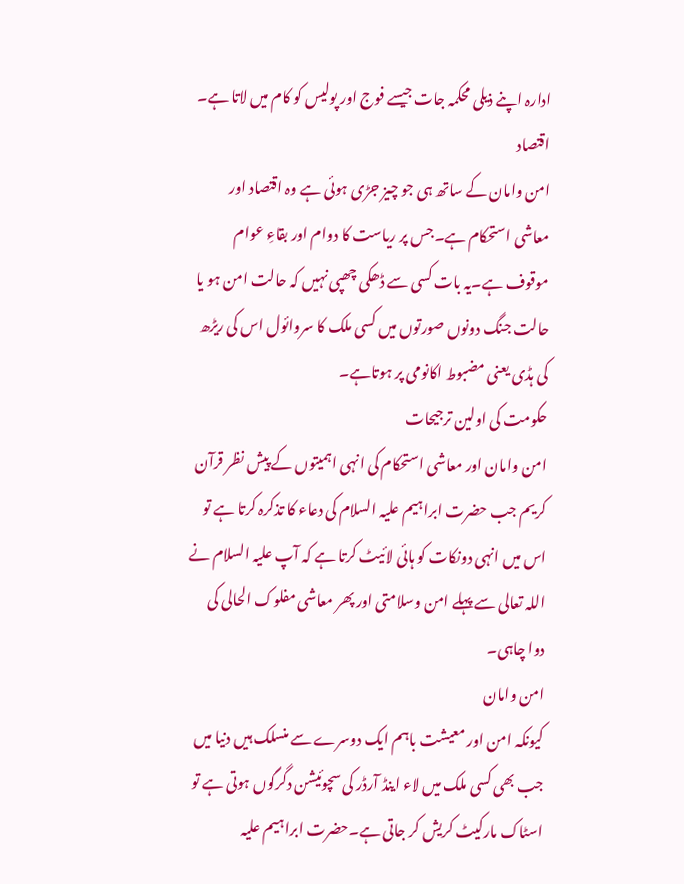ادارہ اپنے ذیلی محکمہ جات جیسے فوج اور پولیس کو کام میں لاتا ہے۔
اقتصاد
امن وامان کے ساتھ ہی جو چیز جڑی ہوئی ہے وہ اقتصاد اور معاشی استحکام ہے۔جس پر ریاست کا دوام اور بقاءِ عوام موقوف ہے۔یہ بات کسی سے ڈھکی چھپی نہیں کہ حالت امن ہو یا حالت جنگ دونوں صورتوں میں کسی ملک کا سروائول اس کی ریڑھ کی ہڈی یعنی مضبوط اکانومی پر ہوتاہے۔
حکومت کی اولین ترجیحات
امن وامان اور معاشی استحکام کی انہی اہمیتوں کے پیش نظر قرآن کریم جب حضرت ابراہیم علیہ السلام کی دعاء کا تذکرہ کرتا ہے تو اس میں انہی دونکات کو ہائی لائیٹ کرتا ہے کہ آپ علیہ السلام نے اللہ تعالی سے پہلے امن وسلامتی اور پھر معاشی مفلوک الحالی کی دوا چاہی۔
امن وامان
کیونکہ امن اور معیشت باہم ایک دوسرے سے منسلک ہیں دنیا میں جب بھی کسی ملک میں لاء اینڈ آرڈر کی سچوئیشن دگرگوں ہوتی ہے تو اسٹاک مارکیٹ کریش کر جاتی ہے۔حضرت ابراہیم علیہ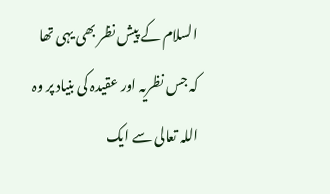السلام کے پیش نظر بھی یہی تھا کہ جس نظریہ اور عقیدہ کی بنیاد پر وہ اللہ تعالی سے ایک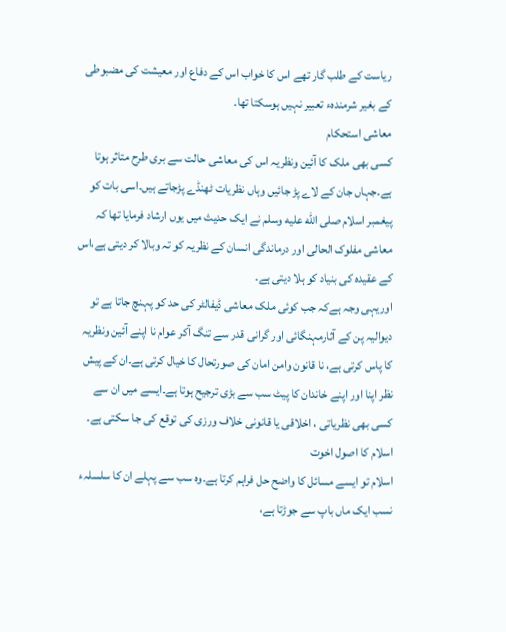ریاست کے طلب گار تھے اس کا خواب اس کے دفاع اور معیشت کی مضبوطی کے بغیر شرمندہء تعبیر نہیں ہوسکتا تھا۔
معاشی استحکام
کسی بھی ملک کا آئین ونظریہ اس کی معاشی حالت سے بری طرح متاثر ہوتا ہے۔جہاں جان کے لاے پڑ جائیں وہاں نظریات ٹھنڈے پڑجاتے ہیں۔اسی بات کو پیغمبر اسلام صلى الله عليه وسلم نے ایک حدیث میں یوں ارشاد فرمایا تھا کہ معاشی مفلوک الحالی اور درماندگی انسان کے نظریہ کو تہ وبالا کر دیتی ہے،اس کے عقیدہ کی بنیاد کو ہلا دیتی ہے۔
اوریہی وجہ ہےکہ جب کوئی ملک معاشی ڈیفالٹر کی حد کو پہنچ جاتا ہے تو دیوالیہ پن کے آثارمہنگائی اور گرانی قدر سے تنگ آکر عوام نا اپنے آئین ونظریہ کا پاس کرتی ہے، نا قانون وامن امان کی صورتحال کا خیال کرتی ہے۔ان کے پیش نظر اپنا اور اپنے خاندان کا پیٹ سب سے بڑی ترجیح ہوتا ہے۔ایسے میں ان سے کسی بھی نظریاتی ، اخلاقی یا قانونی خلاف ورزی کی توقع کی جا سکتی ہے۔
اسلام کا اصول اخوت
اسلام تو ایسے مسائل کا واضح حل فراہم کرتا ہے۔وہ سب سے پہلے ان کا سلسلہء نسب ایک ماں باپ سے جوڑتا ہے،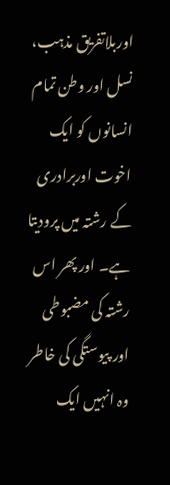اوربلاتفریق مذہب، نسل اور وطن تمام انسانوں کو ایک اخوت اوربرادری کے رشتہ میں پرودیتا ہے۔ اور پھر اس رشتہ کی مضبوطی اور پیوستگی کی خاطر وہ انہیں ایک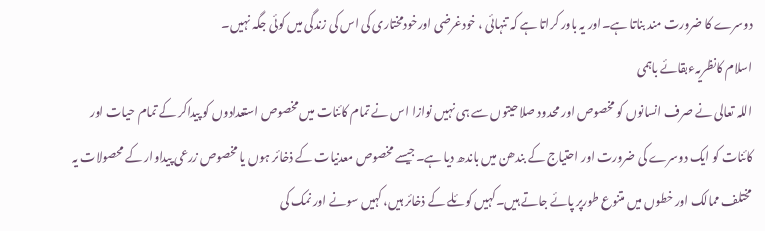دوسرے کا ضرورت مند بناتا ہے۔اور یہ باور کراتا ہے کہ تنہائی ، خودغرضی اورخودمختاری کی اس کی زندگی میں کوئی جگہ نہیں۔
اسلام کانظریہءبقائے باہمی
اللہ تعالی نے صرف انسانوں کو مخصوص اور محدود صلاحیتوں سے ہی نہیں نوازا اس نے تمام کائنات میں مخصوص استعدادوں کو پیداکر کے تمام حیات اور کائنات کو ایک دوسرے کی ضرورت اور احتیاج کے بندھن میں باندھ دیا ہے۔جیسے مخصوص معدنیات کے ذخائر ہوں یا مخصوص زرعی پیداوار کے محصولات یہ مختلف ممالک اور خطوں میں متنوع طورپر پائے جاتے ہیں۔کہیں کوئلے کے ذخائر ہیں، کہیں سونے اور نمک کی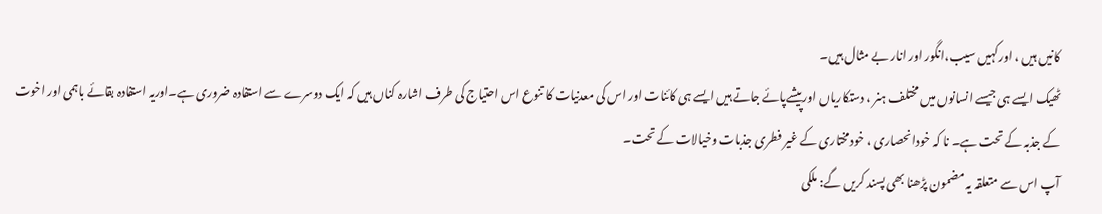کانیں ہیں ، اورکہیں سیب،انگور اور انار بے مثال ہیں۔
ٹھیک ایسے ہی جیسے انسانوں میں مختلف ہنر ، دستکاریاں اورپیشےپائے جاتے ہیں ایسے ہی کائنات اور اس کی معدنیات کا تنوع اس احتیاج کی طرف اشارہ کناں ہیں کہ ایک دوسرے سے استفادہ ضروری ہے۔اوریہ استفادہ بقائے باہمی اور اخوت کے جذبہ کے تحت ہے۔ نا کہ خودانحصاری ، خودمختاری کے غیر فطری جذبات وخیالات کے تحت۔
آپ اس سے متعلقہ یہ مضمون پڑھنا بھی پسند کریں گے: ملکی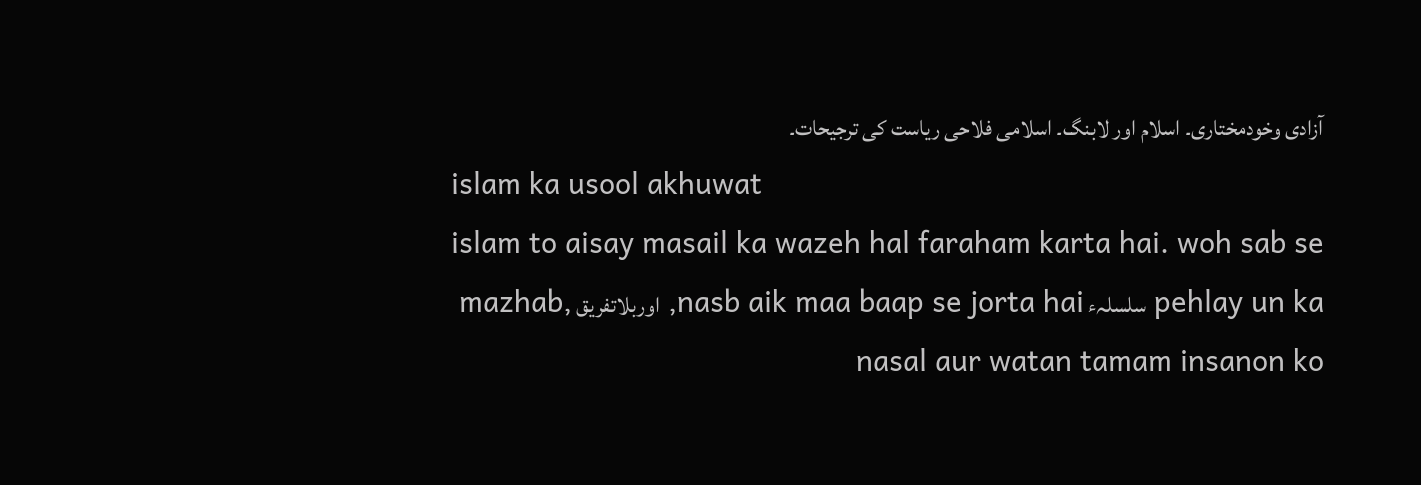آزادی وخودمختاری۔ اسلام اور لابنگ۔ اسلامی فلاحی ریاست کی ترجیحات۔
islam ka usool akhuwat
islam to aisay masail ka wazeh hal faraham karta hai. woh sab se pehlay un ka سلسلہء nasb aik maa baap se jorta hai, اوربلاتفریق mazhab, nasal aur watan tamam insanon ko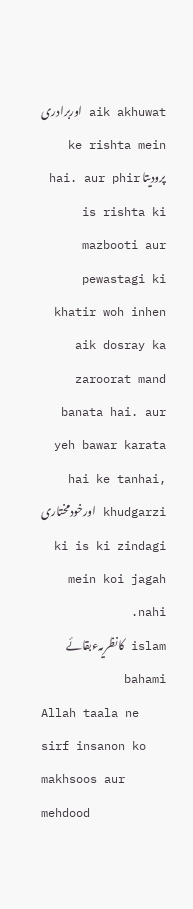aik akhuwat اوربرادری ke rishta mein پرودیتا hai. aur phir is rishta ki mazbooti aur pewastagi ki khatir woh inhen aik dosray ka zaroorat mand banata hai. aur yeh bawar karata hai ke tanhai, khudgarzi اورخودمختاری ki is ki zindagi mein koi jagah nahi.
islam کانظریہءبقائے bahami
Allah taala ne sirf insanon ko makhsoos aur mehdood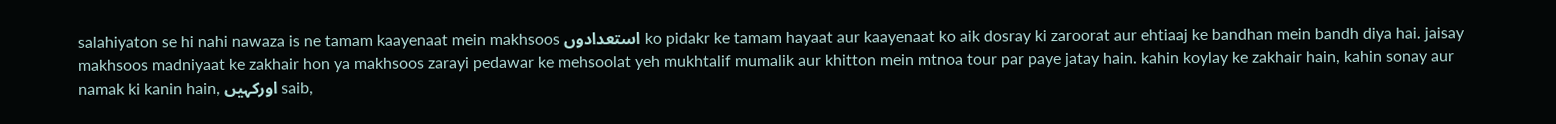salahiyaton se hi nahi nawaza is ne tamam kaayenaat mein makhsoos استعدادوں ko pidakr ke tamam hayaat aur kaayenaat ko aik dosray ki zaroorat aur ehtiaaj ke bandhan mein bandh diya hai. jaisay makhsoos madniyaat ke zakhair hon ya makhsoos zarayi pedawar ke mehsoolat yeh mukhtalif mumalik aur khitton mein mtnoa tour par paye jatay hain. kahin koylay ke zakhair hain, kahin sonay aur namak ki kanin hain, اورکہیں saib,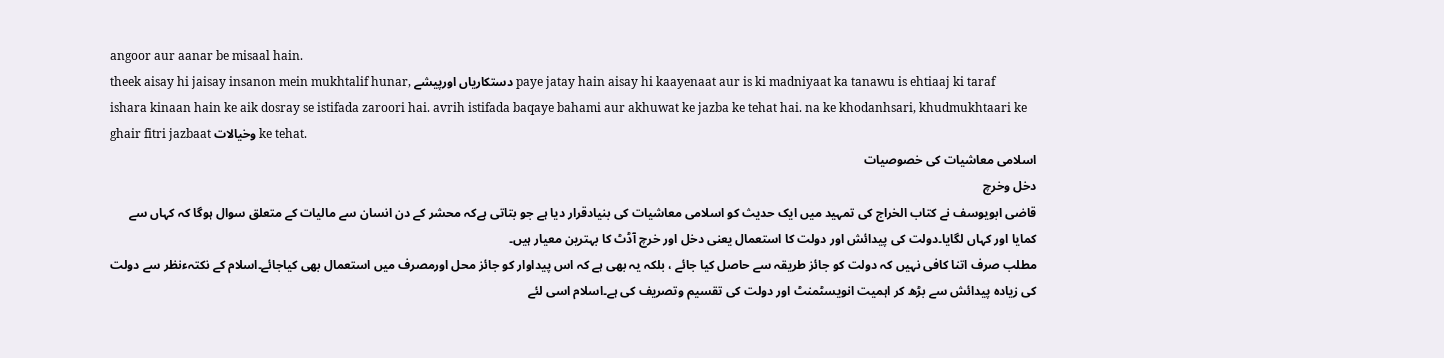angoor aur aanar be misaal hain.
theek aisay hi jaisay insanon mein mukhtalif hunar, دستکاریاں اورپیشے paye jatay hain aisay hi kaayenaat aur is ki madniyaat ka tanawu is ehtiaaj ki taraf ishara kinaan hain ke aik dosray se istifada zaroori hai. avrih istifada baqaye bahami aur akhuwat ke jazba ke tehat hai. na ke khodanhsari, khudmukhtaari ke ghair fitri jazbaat وخیالات ke tehat.
اسلامی معاشیات کی خصوصیات
دخل وخرچ
قاضی ابویوسف نے کتاب الخراج کی تمہید میں ایک حدیث کو اسلامی معاشیات کی بنیادقرار دیا ہے جو بتاتی ہےکہ محشر کے دن انسان سے مالیات کے متعلق سوال ہوگا کہ کہاں سے کمایا اور کہاں لگایا۔دولت کی پیدائش اور دولت کا استعمال یعنی دخل اور خرچ آڈٹ کا بہترین معیار ہیں۔
مطلب صرف اتنا کافی نہیں کہ دولت کو جائز طریقہ سے حاصل کیا جائے ، بلکہ یہ بھی ہے کہ اس پیداوار کو جائز محل اورمصرف میں استعمال بھی کیاجائے۔اسلام کے نکتہءنظر سے دولت کی زیادہ پیدائش سے بڑھ کر اہمیت انویسٹمنٹ اور دولت کی تقسیم وتصریف کی ہے۔اسلام اسی لئے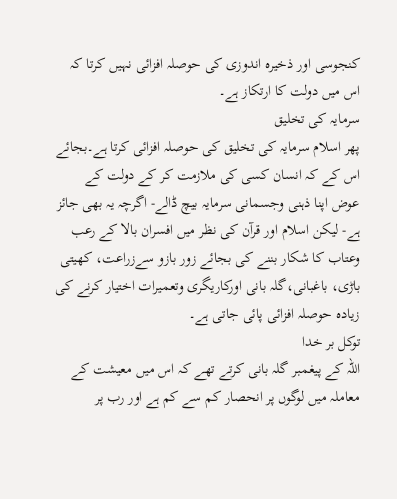کنجوسی اور ذخیرہ اندوزی کی حوصلہ افزائی نہیں کرتا کہ اس میں دولت کا ارتکاز ہے۔
سرمایہ کی تخلیق
پھر اسلام سرمایہ کی تخلیق کی حوصلہ افزائی کرتا ہے۔بجائے اس کے کہ انسان کسی کی ملازمت کر کے دولت کے عوض اپنا ذہنی وجسمانی سرمایہ بیچ ڈالے- اگرچہ یہ بھی جائز ہے- لیکن اسلام اور قرآن کی نظر میں افسران بالا کے رعب وعتاب کا شکار بننے کی بجائے زور بازو سےزراعت، کھیتی باڑی، باغبانی،گلہ بانی اورکاریگری وتعمیرات اختیار کرنے کی زیادہ حوصلہ افزائی پائی جاتی ہے۔
توکل بر خدا
اللہ کے پیغمبر گلہ بانی کرتے تھے کہ اس میں معیشت کے معاملہ میں لوگوں پر انحصار کم سے کم ہے اور رب پر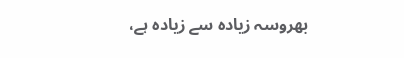بھروسہ زیادہ سے زیادہ ہے،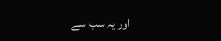اور یہ سب سے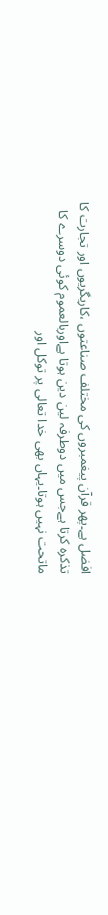افضل ہے۔پھر قرآن پیغمبروں کی مختلف صناعتوں ،کاریگریوں اور تجارت کا تذکرہ کرتا ہےجس میں دوطرفہ لین دین ہوتا ہےاوربالعموم کوئی دوسرے کا ماتحت نہیں ہوتا۔یہاں بھی خدا تعالی پر توکل اور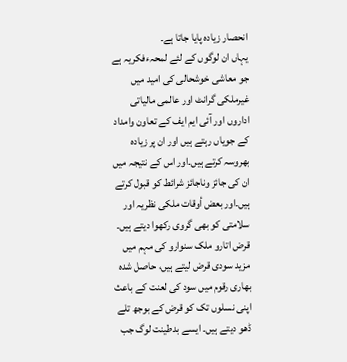انحصار زیادہ پایا جاتا ہے۔
یہاں ان لوگوں کے لئے لمحہءفکریہ ہے جو معاشی خوشحالی کی امید میں غیرملکی گرانٹ اور عالمی مالیاتی اداروں اور آئی ایم ایف کے تعاون وامداد کے جویاں رہتے ہیں اور ان پر زیادہ بھروسہ کرتے ہیں۔اور اس کے نتیجہ میں ان کی جائز وناجائز شرائط کو قبول کرتے ہیں۔اور بعض أوقات ملکی نظریہ اور سلامتی کو بھی گروی رکھوا دیتے ہیں۔
قرض اتارو ملک سنوارو کی مہم میں مزید سودی قرض لیتے ہیں، حاصل شدہ بھاری رقوم میں سود کی لعنت کے باعث اپنی نسلوں تک کو قرض کے بوجھ تلے ڈھو دیتے ہیں۔ ایسے بدطینت لوگ جب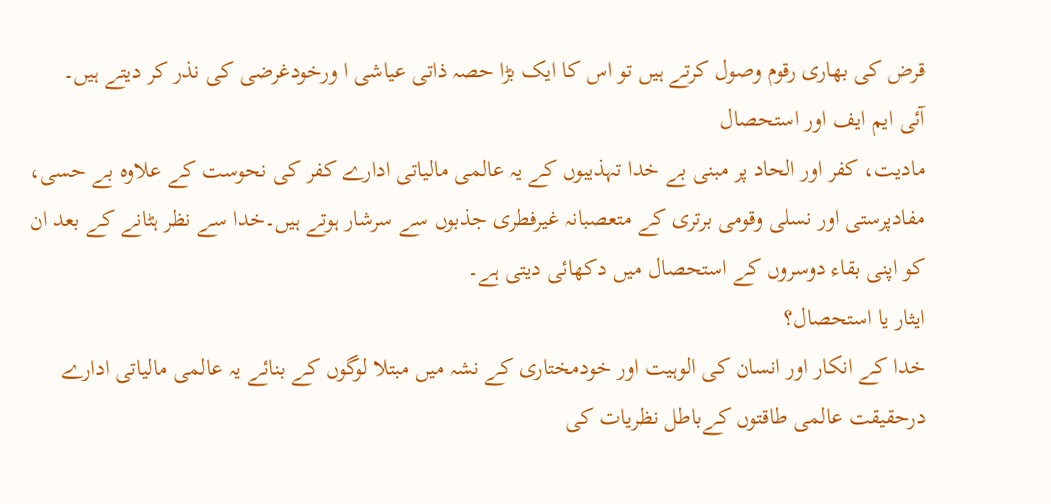قرض کی بھاری رقوم وصول کرتے ہیں تو اس کا ایک بڑا حصہ ذاتی عیاشی ا ورخودغرضی کی نذر کر دیتے ہیں۔
آئی ایم ایف اور استحصال
مادیت، کفر اور الحاد پر مبنی بے خدا تہذیبوں کے یہ عالمی مالیاتی ادارے کفر کی نحوست کے علاوہ بے حسی، مفادپرستی اور نسلی وقومی برتری کے متعصبانہ غیرفطری جذبوں سے سرشار ہوتے ہیں۔خدا سے نظر ہٹانے کے بعد ان کو اپنی بقاء دوسروں کے استحصال میں دکھائی دیتی ہے۔
ایثار یا استحصال؟
خدا کے انکار اور انسان کی الوہیت اور خودمختاری کے نشہ میں مبتلا لوگوں کے بنائے یہ عالمی مالیاتی ادارے درحقیقت عالمی طاقتوں کےباطل نظریات کی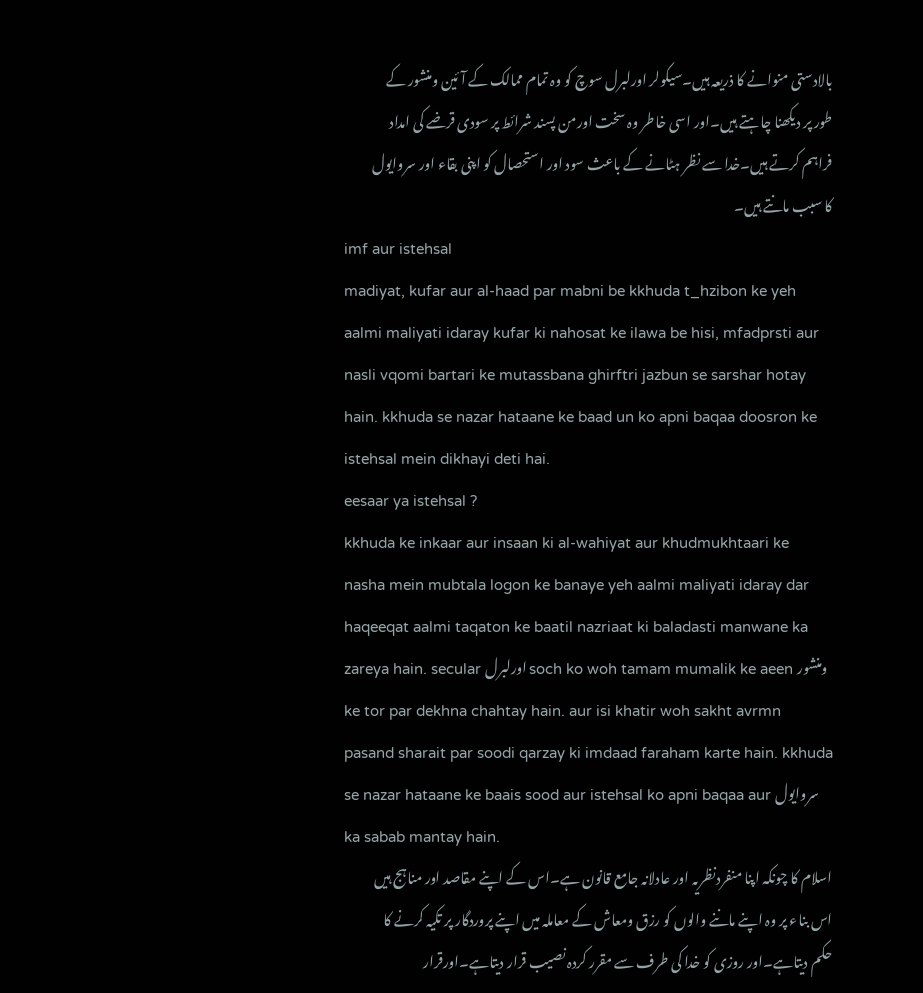بالادستی منوانے کا ذریعہ ہیں۔سیکولر اورلبرل سوچ کو وہ تمام ممالک کے آئین ومنشور کے طور پر دیکھنا چاہتے ہیں۔اور اسی خاطر وہ سخت اورمن پسند شرائط پر سودی قرضے کی امداد فراہم کرتے ہیں۔خدا سے نظر ہٹانے کے باعث سود اور استحصال کو اپنی بقاء اور سروایول کا سبب مانتے ہیں۔
imf aur istehsal
madiyat, kufar aur al-haad par mabni be kkhuda t_hzibon ke yeh aalmi maliyati idaray kufar ki nahosat ke ilawa be hisi, mfadprsti aur nasli vqomi bartari ke mutassbana ghirftri jazbun se sarshar hotay hain. kkhuda se nazar hataane ke baad un ko apni baqaa doosron ke istehsal mein dikhayi deti hai.
eesaar ya istehsal ?
kkhuda ke inkaar aur insaan ki al-wahiyat aur khudmukhtaari ke nasha mein mubtala logon ke banaye yeh aalmi maliyati idaray dar haqeeqat aalmi taqaton ke baatil nazriaat ki baladasti manwane ka zareya hain. secular اورلبرل soch ko woh tamam mumalik ke aeen ومنشور ke tor par dekhna chahtay hain. aur isi khatir woh sakht avrmn pasand sharait par soodi qarzay ki imdaad faraham karte hain. kkhuda se nazar hataane ke baais sood aur istehsal ko apni baqaa aur سروایول ka sabab mantay hain.
اسلام کا چونکہ اپنا منفردنظریہ اور عادلانہ جامع قانون ہے۔اس کے اپنے مقاصد اور مناہج ہیں اس بناء پر وہ اپنے ماننے والوں کو رزق ومعاش کے معاملہ میں اپنے پروردگار پر تکیہ کرنے کا حکم دیتاہے۔اور روزی کو خدا کی طرف سے مقرر کردہ نصیب قرار دیتاہے۔اورقرار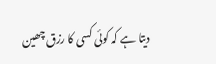دیتا ہے کہ کوئی کسی کا رزق چھین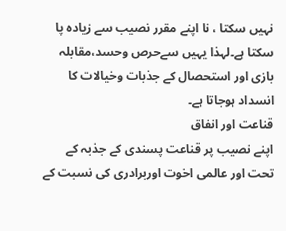نہیں سکتا ، نا اپنے مقرر نصیب سے زیادہ پا سکتا ہے۔لہذا یہیں سےحرص وحسد،مقابلہ بازی اور استحصال کے جذبات وخیالات کا انسداد ہوجاتا ہے۔
قناعت اور انفاق
اپنے نصیب پر قناعت پسندی کے جذبہ کے تحت اور عالمی اخوت اوربرادری کی نسبت کے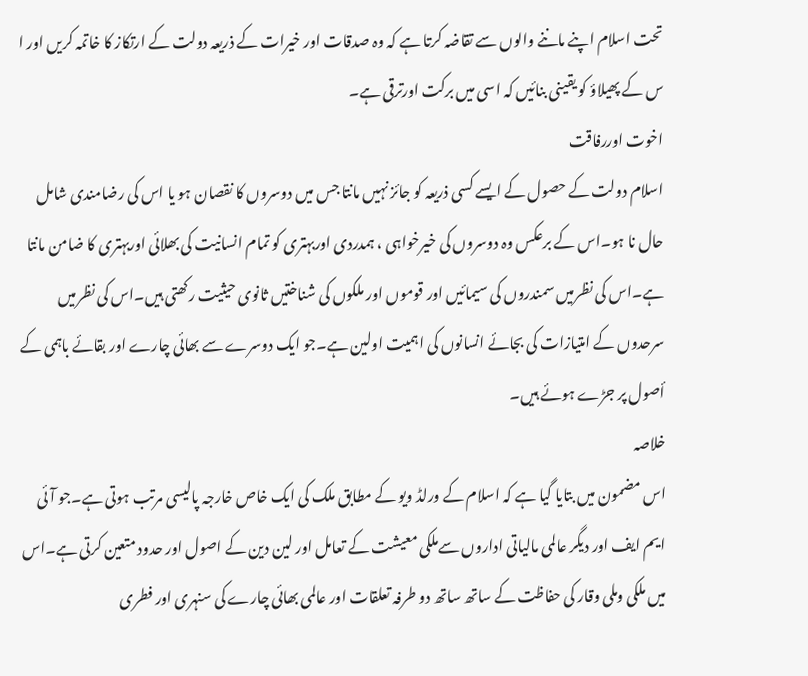تحت اسلام اپنے ماننے والوں سے تقاضہ کرتا ہے کہ وہ صدقات اور خیرات کے ذریعہ دولت کے ارتکاز کا خاتمہ کریں اور ا س کے پھیلاؤ کو یقینی بنائیں کہ اسی میں برکت اورترقی ہے۔
اخوت اوررفاقت
اسلام دولت کے حصول کے ایسے کسی ذریعہ کو جائز نہیں مانتا جس میں دوسروں کا نقصان ہو یا اس کی رضامندی شامل حال نا ہو۔اس کے برعکس وہ دوسروں کی خیرخواہی ، ہمدردی اوربہتری کو تمام انسانیت کی بھلائی اوربہتری کا ضامن مانتا ہے۔اس کی نظرمیں سمندروں کی سیمائیں اور قوموں اور ملکوں کی شناختیں ثانوی حیثیت رکھتی ہیں۔اس کی نظرمیں سرحدوں کے امتیازات کی بجائے انسانوں کی اہمیت اولین ہے۔جو ایک دوسرے سے بھائی چارے اور بقائے باہمی کے أصول پر جڑے ہوئے ہیں۔
خلاصہ
اس مضمون میں بتایا گیا ہے کہ اسلام کے ورلڈ ویو کے مطابق ملک کی ایک خاص خارجہ پالیسی مرتب ہوتی ہے۔جو آئی ایم ایف اور دیگر عالمی مالیاتی اداروں سےملکی معیشت کے تعامل اور لین دین کے اصول اور حدود متعین کرتی ہے۔اس میں ملکی وملی وقار کی حفاظت کے ساتھ ساتھ دو طرفہ تعلقات اور عالمی بھائی چارے کی سنہری اور فطری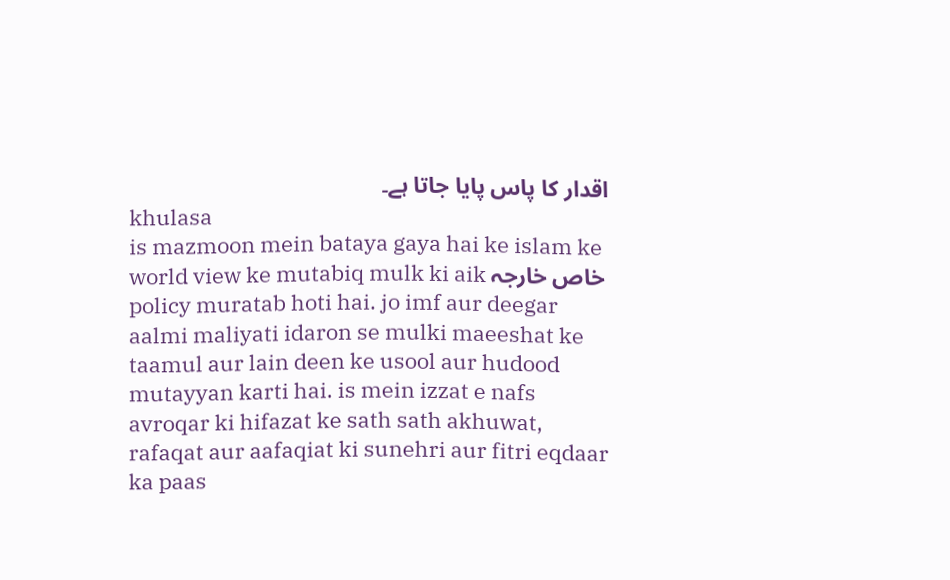اقدار کا پاس پایا جاتا ہے۔
khulasa
is mazmoon mein bataya gaya hai ke islam ke world view ke mutabiq mulk ki aik خاص خارجہ policy muratab hoti hai. jo imf aur deegar aalmi maliyati idaron se mulki maeeshat ke taamul aur lain deen ke usool aur hudood mutayyan karti hai. is mein izzat e nafs avroqar ki hifazat ke sath sath akhuwat, rafaqat aur aafaqiat ki sunehri aur fitri eqdaar ka paas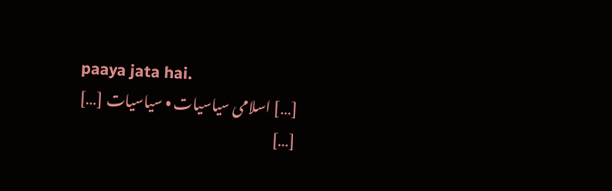paaya jata hai.
[…] اسلامی سیاسیات • سیاسیات […]
[…]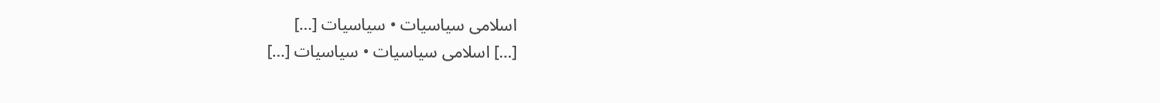اسلامی سیاسیات • سیاسیات […]
[…] اسلامی سیاسیات • سیاسیات […]